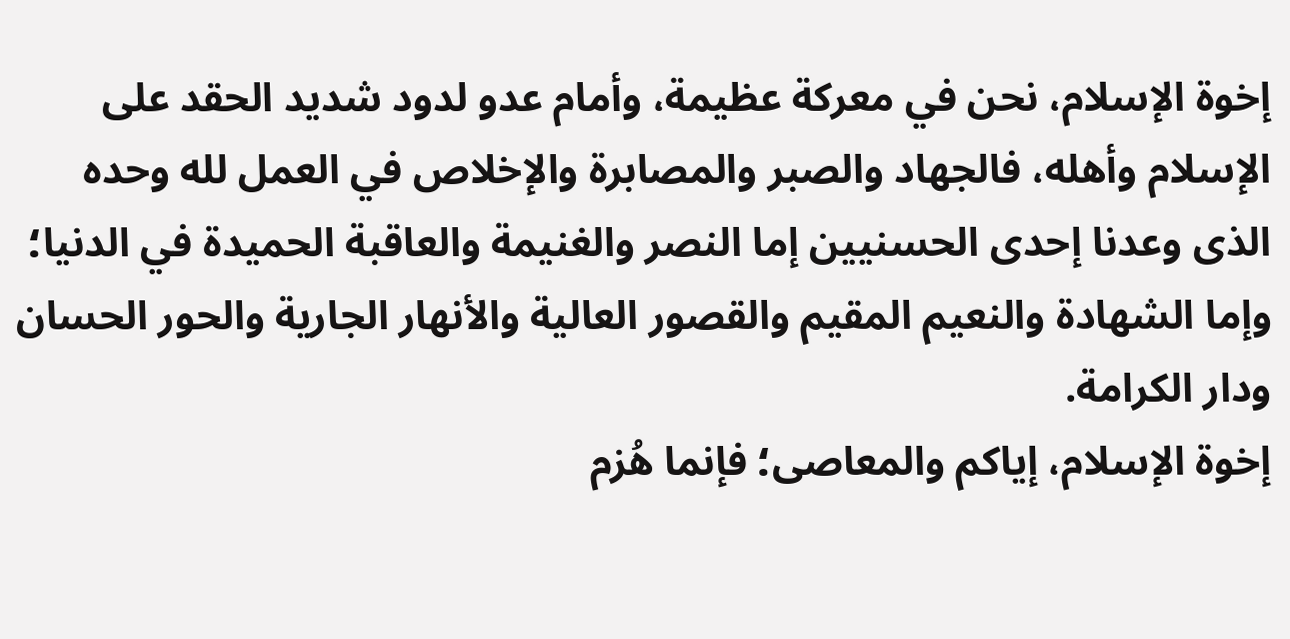إخوة الإسلام، نحن في معركة عظيمة، وأمام عدو لدود شديد الحقد على الإسلام وأهله، فالجهاد والصبر والمصابرة والإخلاص في العمل لله وحده الذى وعدنا إحدى الحسنيين إما النصر والغنيمة والعاقبة الحميدة في الدنيا؛ وإما الشهادة والنعيم المقيم والقصور العالية والأنهار الجارية والحور الحسان ودار الكرامة.
إخوة الإسلام، إياكم والمعاصى؛ فإنما هُزم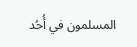المسلمون في أُحُد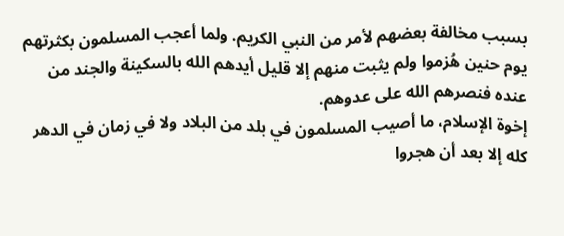بسبب مخالفة بعضهم لأمر من النبي الكريم. ولما أعجب المسلمون بكثرتهم يوم حنين هُزموا ولم يثبت منهم إلا قليل أيدهم الله بالسكينة والجند من عنده فنصرهم الله على عدوهم.
إخوة الإسلام، ما أصيب المسلمون في بلد من البلاد ولا في زمان في الدهر كله إلا بعد أن هجروا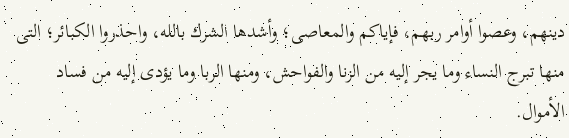دينهم، وعصوا أوامر ربهم، فإياكم والمعاصى؛ وأشدها الشرك بالله، واحذروا الكبائر؛ التى منها تبرج النساء وما يجر إليه من الزنا والفواحش، ومنها الربا وما يؤدى إليه من فساد الأموال.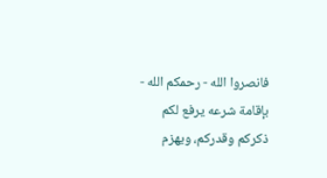فانصروا الله - رحمكم الله - بإقامة شرعه يرفع لكم ذكركم وقدركم، ويهزم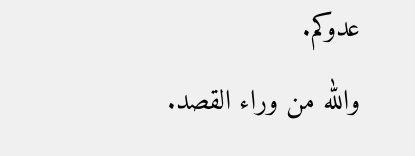عدوكم.
والله من وراء القصد.